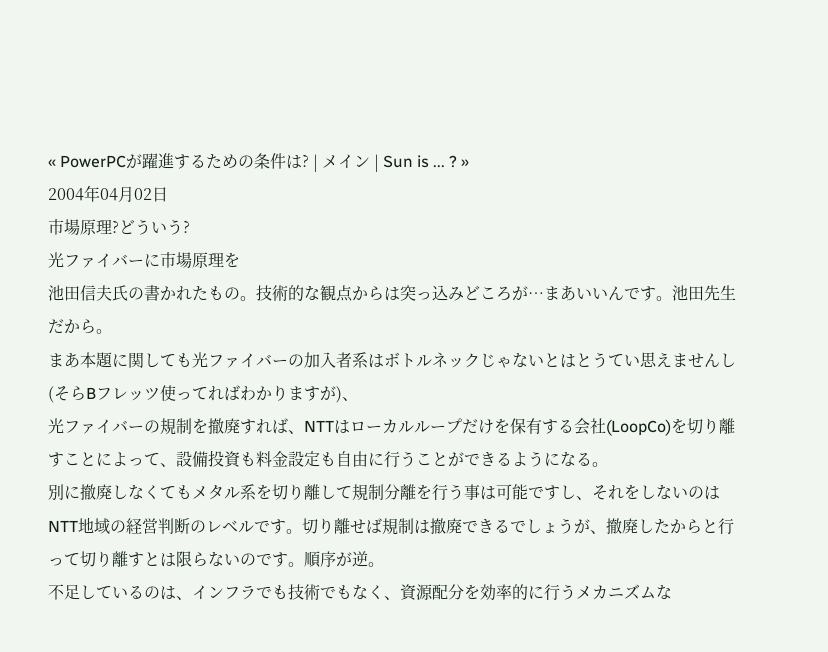« PowerPCが躍進するための条件は? | メイン | Sun is ... ? »
2004年04月02日
市場原理?どういう?
光ファイバーに市場原理を
池田信夫氏の書かれたもの。技術的な観点からは突っ込みどころが…まあいいんです。池田先生だから。
まあ本題に関しても光ファイバーの加入者系はボトルネックじゃないとはとうてい思えませんし(そらBフレッツ使ってればわかりますが)、
光ファイバーの規制を撤廃すれば、NTTはローカルループだけを保有する会社(LoopCo)を切り離すことによって、設備投資も料金設定も自由に行うことができるようになる。
別に撤廃しなくてもメタル系を切り離して規制分離を行う事は可能ですし、それをしないのはNTT地域の経営判断のレベルです。切り離せば規制は撤廃できるでしょうが、撤廃したからと行って切り離すとは限らないのです。順序が逆。
不足しているのは、インフラでも技術でもなく、資源配分を効率的に行うメカニズムな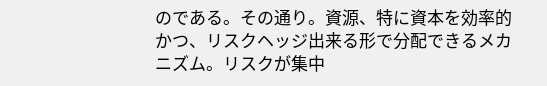のである。その通り。資源、特に資本を効率的かつ、リスクヘッジ出来る形で分配できるメカニズム。リスクが集中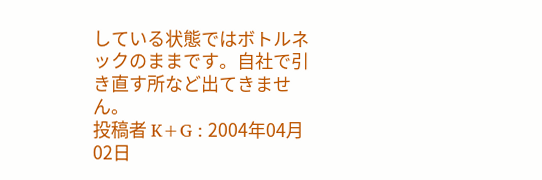している状態ではボトルネックのままです。自社で引き直す所など出てきません。
投稿者 K+G : 2004年04月02日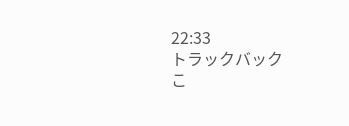22:33
トラックバック
こ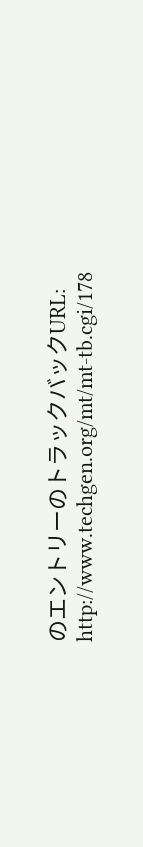のエントリーのトラックバックURL:
http://www.techgen.org/mt/mt-tb.cgi/178